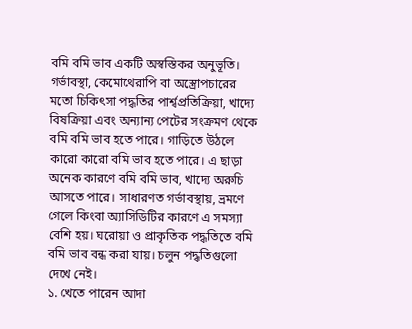বমি বমি ভাব একটি অস্বস্তিকর অনুভূতি। গর্ভাবস্থা, কেমোথেরাপি বা অস্ত্রোপচারের মতো চিকিৎসা পদ্ধতির পার্শ্বপ্রতিক্রিয়া, খাদ্যে বিষক্রিয়া এবং অন্যান্য পেটের সংক্রমণ থেকে বমি বমি ভাব হতে পারে। গাড়িতে উঠলে কারো কারো বমি ভাব হতে পারে। এ ছাড়া অনেক কারণে বমি বমি ভাব, খাদ্যে অরুচি আসতে পারে। সাধারণত গর্ভাবস্থায়, ভ্রমণে গেলে কিংবা অ্যাসিডিটির কারণে এ সমস্যা বেশি হয়। ঘরোয়া ও প্রাকৃতিক পদ্ধতিতে বমি বমি ভাব বন্ধ করা যায়। চলুন পদ্ধতিগুলো দেখে নেই।
১. খেতে পারেন আদা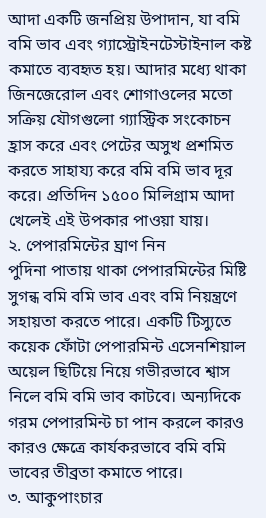আদা একটি জনপ্রিয় উপাদান, যা বমি বমি ভাব এবং গ্যাস্ট্রোইনটেস্টাইনাল কষ্ট কমাতে ব্যবহৃত হয়। আদার মধ্যে থাকা জিনজেরোল এবং শোগাওলের মতো সক্রিয় যৌগগুলো গ্যাস্ট্রিক সংকোচন হ্রাস করে এবং পেটের অসুখ প্রশমিত করতে সাহায্য করে বমি বমি ভাব দূর করে। প্রতিদিন ১৫০০ মিলিগ্রাম আদা খেলেই এই উপকার পাওয়া যায়।
২. পেপারমিন্টের ঘ্রাণ নিন
পুদিনা পাতায় থাকা পেপারমিন্টের মিষ্টি সুগন্ধ বমি বমি ভাব এবং বমি নিয়ন্ত্রণে সহায়তা করতে পারে। একটি টিস্যুতে কয়েক ফোঁটা পেপারমিন্ট এসেনশিয়াল অয়েল ছিটিয়ে নিয়ে গভীরভাবে শ্বাস নিলে বমি বমি ভাব কাটবে। অন্যদিকে গরম পেপারমিন্ট চা পান করলে কারও কারও ক্ষেত্রে কার্যকরভাবে বমি বমি ভাবের তীব্রতা কমাতে পারে।
৩. আকুপাংচার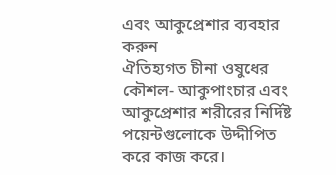এবং আকুপ্রেশার ব্যবহার করুন
ঐতিহ্যগত চীনা ওষুধের কৌশল- আকুপাংচার এবং আকুপ্রেশার শরীরের নির্দিষ্ট পয়েন্টগুলোকে উদ্দীপিত করে কাজ করে।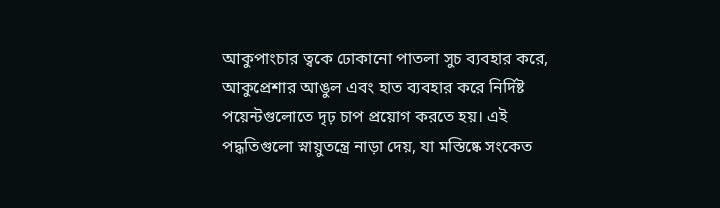আকুপাংচার ত্বকে ঢোকানো পাতলা সুচ ব্যবহার করে, আকুপ্রেশার আঙুল এবং হাত ব্যবহার করে নির্দিষ্ট পয়েন্টগুলোতে দৃঢ় চাপ প্রয়োগ করতে হয়। এই পদ্ধতিগুলো স্নায়ুতন্ত্রে নাড়া দেয়, যা মস্তিষ্কে সংকেত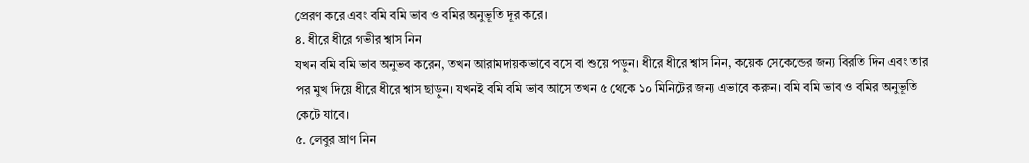প্রেরণ করে এবং বমি বমি ভাব ও বমির অনুভূতি দূর করে।
৪. ধীরে ধীরে গভীর শ্বাস নিন
যখন বমি বমি ভাব অনুভব করেন, তখন আরামদায়কভাবে বসে বা শুয়ে পড়ুন। ধীরে ধীরে শ্বাস নিন, কয়েক সেকেন্ডের জন্য বিরতি দিন এবং তার পর মুখ দিয়ে ধীরে ধীরে শ্বাস ছাড়ুন। যখনই বমি বমি ভাব আসে তখন ৫ থেকে ১০ মিনিটের জন্য এভাবে করুন। বমি বমি ভাব ও বমির অনুভূতি কেটে যাবে।
৫. লেবুর ঘ্রাণ নিন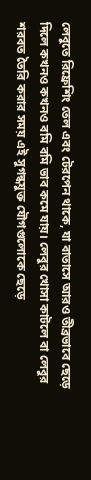লেবুতে রিফ্রেশিং তেল এবং টেরপেন থাকে, যা বাতাসে আরও তীব্রভাবে ছেড়ে দিলে কখনও কখনও বমি বমি ভাব কমে যায়। লেবুর খোসা কাটলে বা লেবুর শরবত তৈরি করার সময় এই সুগন্ধযুক্ত যৌগগুলোকে ছেড়ে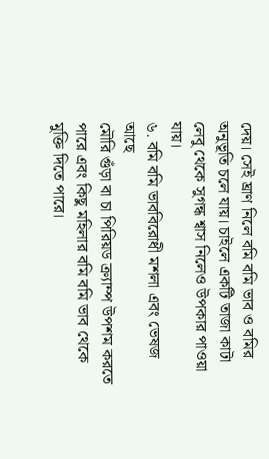দেয়। সেই ঘ্রাণ নিলে বমি বমি ভাব ও বমির অনুভূতি চলে যায়। চাইলে একটি তাজা কাটা লেবু থেকে সুগন্ধ শ্বাস নিলেও উপকার পাওয়া যায়।
৬. বমি বমি ভাববিরোধী মশলা এবং ভেষজ আছে
মৌরি গুঁড়া বা চা পিরিয়ড ক্র্যাম্প উপশম করতে পারে এবং কিছু মহিলার বমি বমি ভাব থেকে মুক্তি দিতে পারে।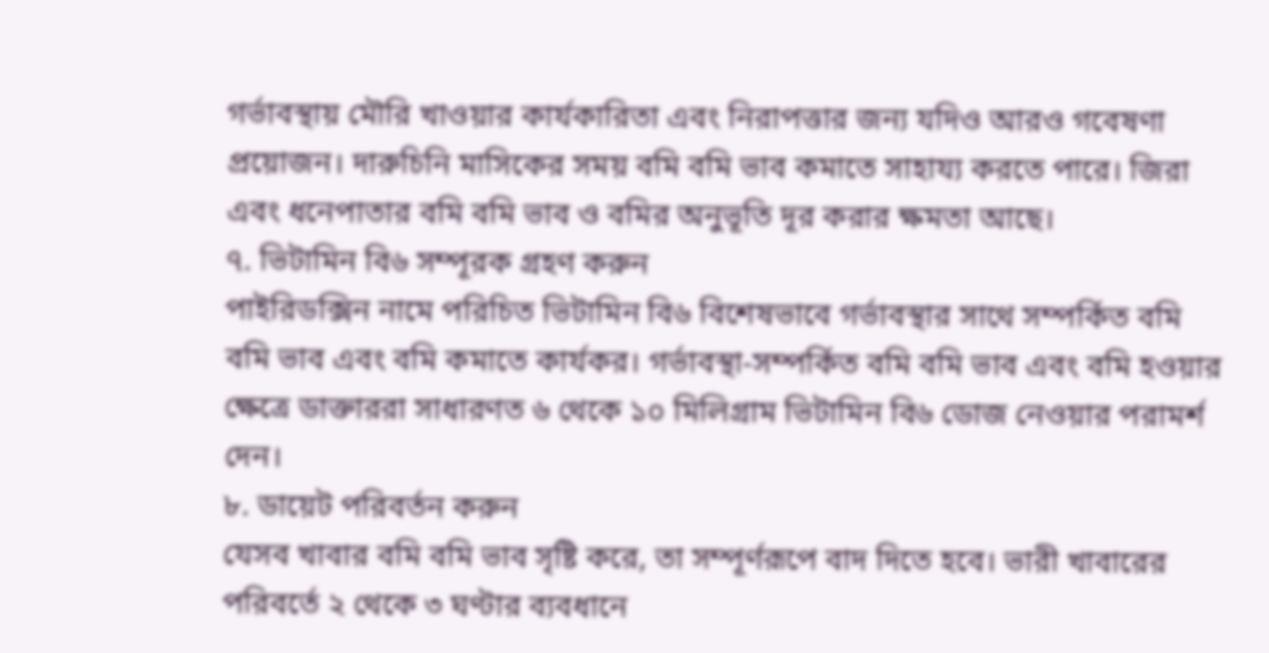গর্ভাবস্থায় মৌরি খাওয়ার কার্যকারিতা এবং নিরাপত্তার জন্য যদিও আরও গবেষণা প্রয়োজন। দারুচিনি মাসিকের সময় বমি বমি ভাব কমাতে সাহায্য করতে পারে। জিরা এবং ধনেপাতার বমি বমি ভাব ও বমির অনুভূতি দূর করার ক্ষমতা আছে।
৭. ভিটামিন বি৬ সম্পূরক গ্রহণ করুন
পাইরিডক্সিন নামে পরিচিত ভিটামিন বি৬ বিশেষভাবে গর্ভাবস্থার সাথে সম্পর্কিত বমি বমি ভাব এবং বমি কমাতে কার্যকর। গর্ভাবস্থা-সম্পর্কিত বমি বমি ভাব এবং বমি হওয়ার ক্ষেত্রে ডাক্তাররা সাধারণত ৬ থেকে ১০ মিলিগ্রাম ভিটামিন বি৬ ডোজ নেওয়ার পরামর্শ দেন।
৮. ডায়েট পরিবর্তন করুন
যেসব খাবার বমি বমি ভাব সৃষ্টি করে, তা সম্পূর্ণরূপে বাদ দিতে হবে। ভারী খাবারের পরিবর্তে ২ থেকে ৩ ঘণ্টার ব্যবধানে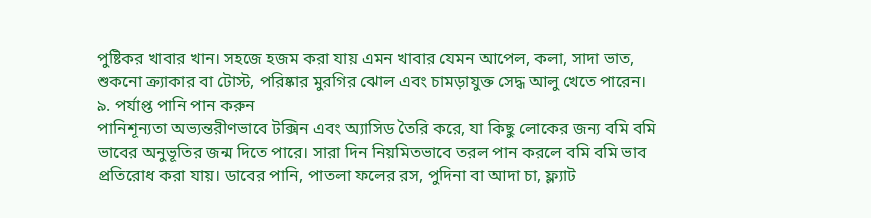পুষ্টিকর খাবার খান। সহজে হজম করা যায় এমন খাবার যেমন আপেল, কলা, সাদা ভাত, শুকনো ক্র্যাকার বা টোস্ট, পরিষ্কার মুরগির ঝোল এবং চামড়াযুক্ত সেদ্ধ আলু খেতে পারেন।
৯. পর্যাপ্ত পানি পান করুন
পানিশূন্যতা অভ্যন্তরীণভাবে টক্সিন এবং অ্যাসিড তৈরি করে, যা কিছু লোকের জন্য বমি বমি ভাবের অনুভূতির জন্ম দিতে পারে। সারা দিন নিয়মিতভাবে তরল পান করলে বমি বমি ভাব প্রতিরোধ করা যায়। ডাবের পানি, পাতলা ফলের রস, পুদিনা বা আদা চা, ফ্ল্যাট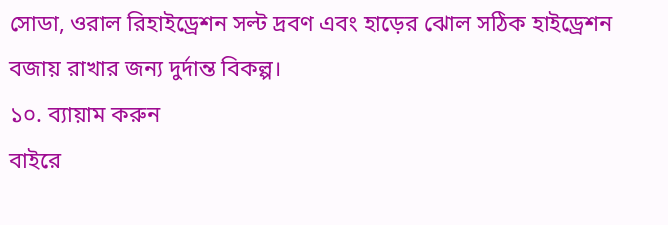সোডা, ওরাল রিহাইড্রেশন সল্ট দ্রবণ এবং হাড়ের ঝোল সঠিক হাইড্রেশন বজায় রাখার জন্য দুর্দান্ত বিকল্প।
১০. ব্যায়াম করুন
বাইরে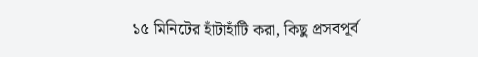১৫ মিনিটের হাঁটাহাঁটি করা, কিছু প্রসবপূর্ব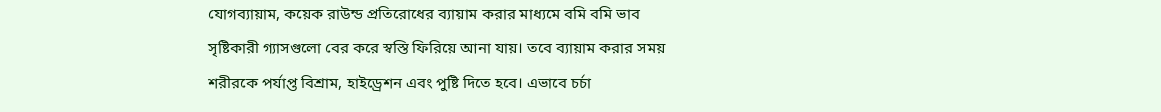যোগব্যায়াম, কয়েক রাউন্ড প্রতিরোধের ব্যায়াম করার মাধ্যমে বমি বমি ভাব সৃষ্টিকারী গ্যাসগুলো বের করে স্বস্তি ফিরিয়ে আনা যায়। তবে ব্যায়াম করার সময় শরীরকে পর্যাপ্ত বিশ্রাম, হাইড্রেশন এবং পুষ্টি দিতে হবে। এভাবে চর্চা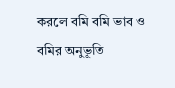করলে বমি বমি ভাব ও বমির অনুভূতি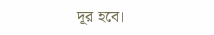দূর হবে।